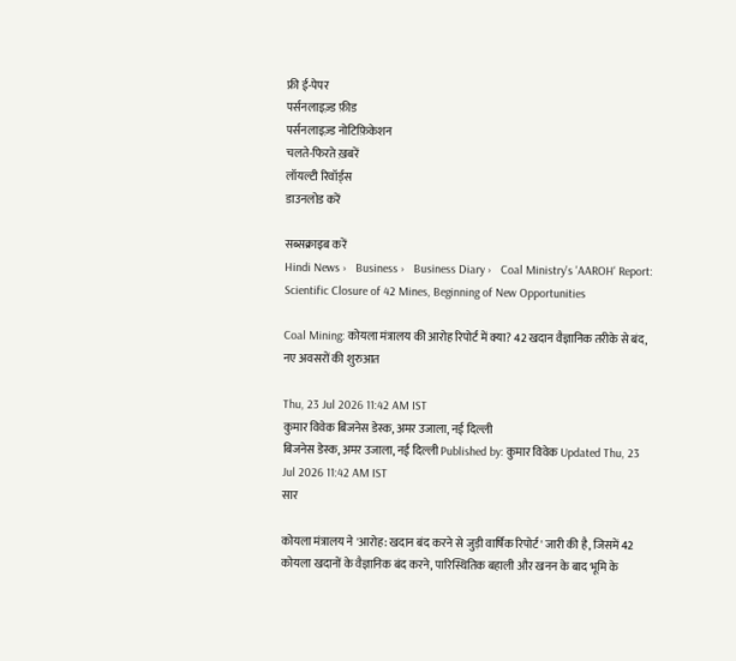फ्री ई-पेपर
पर्सनलाइज़्ड फ़ीड
पर्सनलाइज़्ड नोटिफ़िकेशन
चलते-फिरते ख़बरें
लॉयल्टी रिवॉर्ड्स
डाउनलोड करें

सब्सक्राइब करें
Hindi News ›   Business ›   Business Diary ›   Coal Ministry's 'AAROH' Report: Scientific Closure of 42 Mines, Beginning of New Opportunities

Coal Mining: कोयला मंत्रालय की आरोह रिपोर्ट में क्या? 42 खदान वैज्ञानिक तरीके से बंद, नए अवसरों की शुरुआत

Thu, 23 Jul 2026 11:42 AM IST
कुमार विवेक बिजनेस डेस्क, अमर उजाला, नई दिल्ली
बिजनेस डेस्क, अमर उजाला, नई दिल्ली Published by: कुमार विवेक Updated Thu, 23 Jul 2026 11:42 AM IST
सार

कोयला मंत्रालय ने 'आरोह: खदान बंद करने से जुड़ी वार्षिक रिपोर्ट' जारी की है, जिसमें 42 कोयला खदानों के वैज्ञानिक बंद करने, पारिस्थितिक बहाली और खनन के बाद भूमि के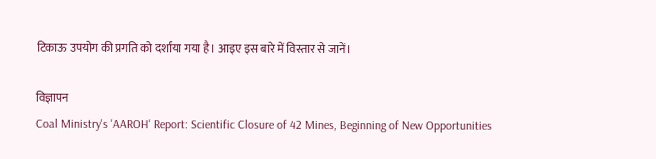टिकाऊ उपयोग की प्रगति को दर्शाया गया है। आइए इस बारे में विस्तार से जानें।

विज्ञापन
Coal Ministry's 'AAROH' Report: Scientific Closure of 42 Mines, Beginning of New Opportunities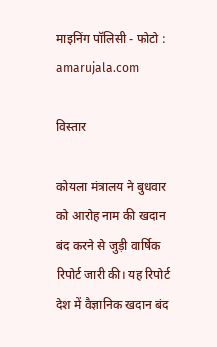माइनिंग पॉलिसी - फोटो : amarujala.com

विस्तार

कोयला मंत्रालय ने बुधवार को आरोह नाम की खदान बंद करने से जुड़ी वार्षिक रिपोर्ट जारी की। यह रिपोर्ट देश में वैज्ञानिक खदान बंद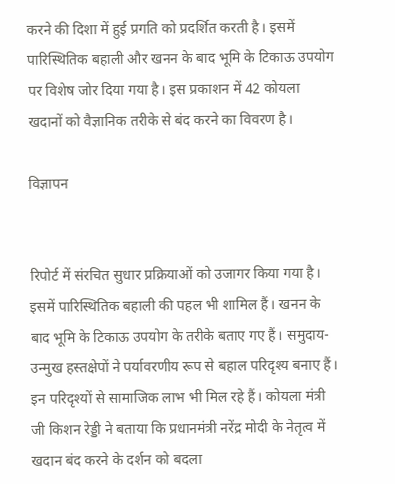करने की दिशा में हुई प्रगति को प्रदर्शित करती है। इसमें पारिस्थितिक बहाली और खनन के बाद भूमि के टिकाऊ उपयोग पर विशेष जोर दिया गया है। इस प्रकाशन में 42 कोयला खदानों को वैज्ञानिक तरीके से बंद करने का विवरण है।

विज्ञापन


रिपोर्ट में संरचित सुधार प्रक्रियाओं को उजागर किया गया है। इसमें पारिस्थितिक बहाली की पहल भी शामिल हैं। खनन के बाद भूमि के टिकाऊ उपयोग के तरीके बताए गए हैं। समुदाय-उन्मुख हस्तक्षेपों ने पर्यावरणीय रूप से बहाल परिदृश्य बनाए हैं। इन परिदृश्यों से सामाजिक लाभ भी मिल रहे हैं। कोयला मंत्री जी किशन रेड्डी ने बताया कि प्रधानमंत्री नरेंद्र मोदी के नेतृत्व में खदान बंद करने के दर्शन को बदला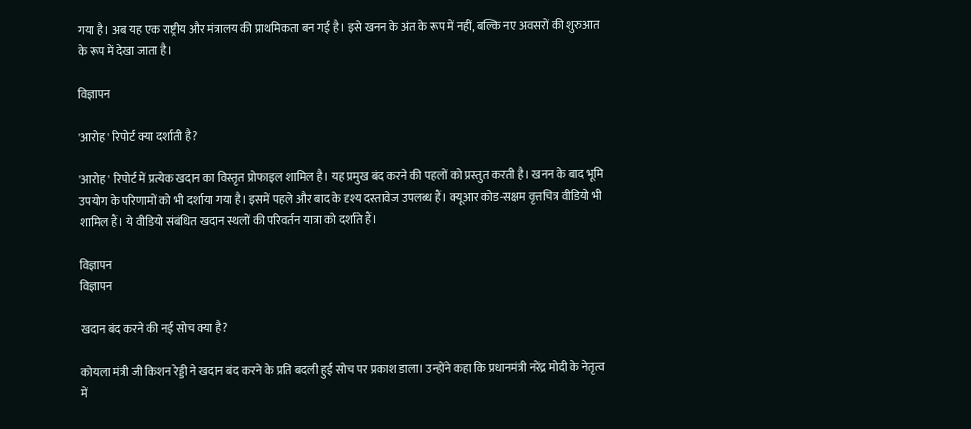गया है। अब यह एक राष्ट्रीय और मंत्रालय की प्राथमिकता बन गई है। इसे खनन के अंत के रूप में नहीं, बल्कि नए अवसरों की शुरुआत के रूप में देखा जाता है।

विज्ञापन

'आरोह' रिपोर्ट क्या दर्शाती है?

'आरोह' रिपोर्ट में प्रत्येक खदान का विस्तृत प्रोफाइल शामिल है। यह प्रमुख बंद करने की पहलों को प्रस्तुत करती है। खनन के बाद भूमि उपयोग के परिणामों को भी दर्शाया गया है। इसमें पहले और बाद के दृश्य दस्तावेज उपलब्ध हैं। क्यूआर कोड-सक्षम वृत्तचित्र वीडियो भी शामिल हैं। ये वीडियो संबंधित खदान स्थलों की परिवर्तन यात्रा को दर्शाते हैं।

विज्ञापन
विज्ञापन

खदान बंद करने की नई सोच क्या है?

कोयला मंत्री जी किशन रेड्डी ने खदान बंद करने के प्रति बदली हुई सोच पर प्रकाश डाला। उन्होंने कहा कि प्रधानमंत्री नरेंद्र मोदी के नेतृत्व में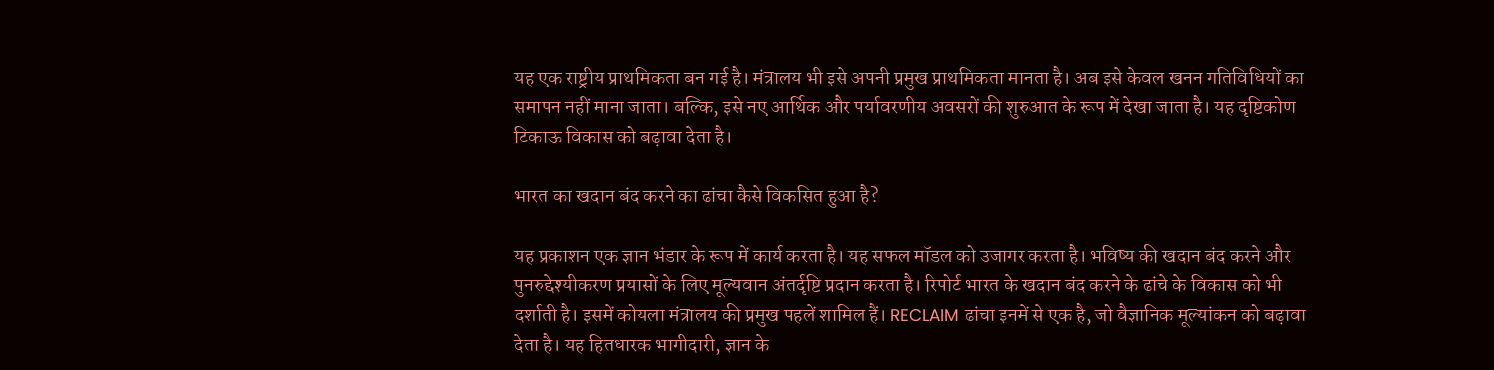यह एक राष्ट्रीय प्राथमिकता बन गई है। मंत्रालय भी इसे अपनी प्रमुख प्राथमिकता मानता है। अब इसे केवल खनन गतिविधियों का समापन नहीं माना जाता। बल्कि, इसे नए आर्थिक और पर्यावरणीय अवसरों की शुरुआत के रूप में देखा जाता है। यह दृष्टिकोण टिकाऊ विकास को बढ़ावा देता है।

भारत का खदान बंद करने का ढांचा कैसे विकसित हुआ है?

यह प्रकाशन एक ज्ञान भंडार के रूप में कार्य करता है। यह सफल मॉडल को उजागर करता है। भविष्य की खदान बंद करने और पुनरुद्देश्यीकरण प्रयासों के लिए मूल्यवान अंतर्दृष्टि प्रदान करता है। रिपोर्ट भारत के खदान बंद करने के ढांचे के विकास को भी दर्शाती है। इसमें कोयला मंत्रालय की प्रमुख पहलें शामिल हैं। RECLAIM ढांचा इनमें से एक है, जो वैज्ञानिक मूल्यांकन को बढ़ावा देता है। यह हितधारक भागीदारी, ज्ञान के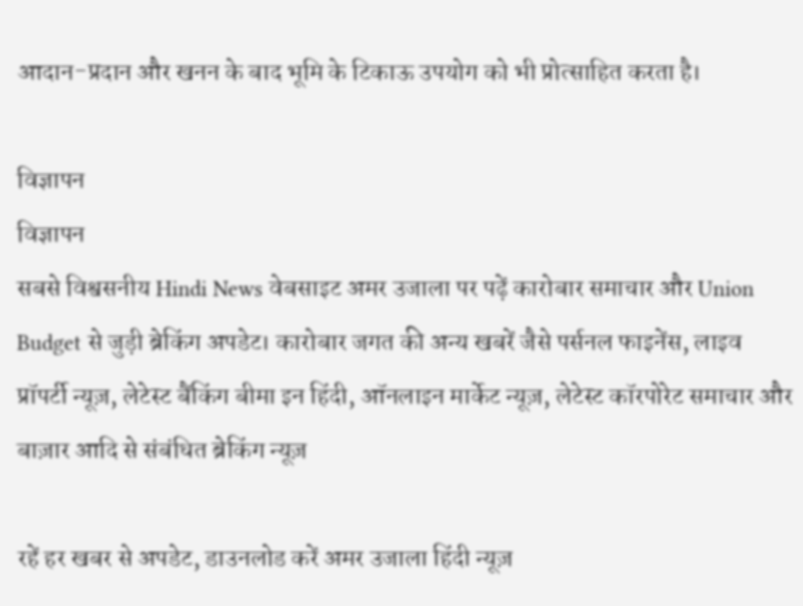आदान-प्रदान और खनन के बाद भूमि के टिकाऊ उपयोग को भी प्रोत्साहित करता है।

विज्ञापन
विज्ञापन
सबसे विश्वसनीय Hindi News वेबसाइट अमर उजाला पर पढ़ें कारोबार समाचार और Union Budget से जुड़ी ब्रेकिंग अपडेट। कारोबार जगत की अन्य खबरें जैसे पर्सनल फाइनेंस, लाइव प्रॉपर्टी न्यूज़, लेटेस्ट बैंकिंग बीमा इन हिंदी, ऑनलाइन मार्केट न्यूज़, लेटेस्ट कॉरपोरेट समाचार और बाज़ार आदि से संबंधित ब्रेकिंग न्यूज़

रहें हर खबर से अपडेट, डाउनलोड करें अमर उजाला हिंदी न्यूज़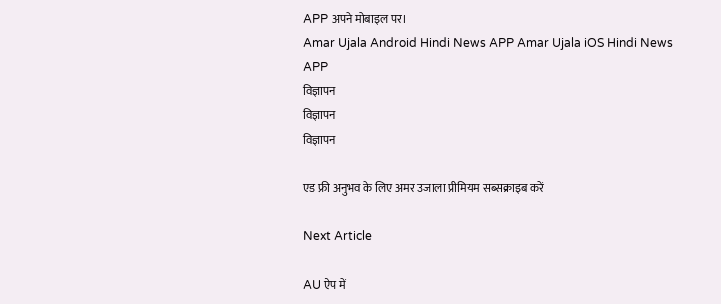APP अपने मोबाइल पर।
Amar Ujala Android Hindi News APP Amar Ujala iOS Hindi News APP
विज्ञापन
विज्ञापन
विज्ञापन

एड फ्री अनुभव के लिए अमर उजाला प्रीमियम सब्सक्राइब करें

Next Article

AU ऐप में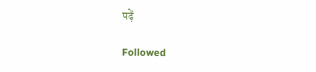पढ़ें

Followed